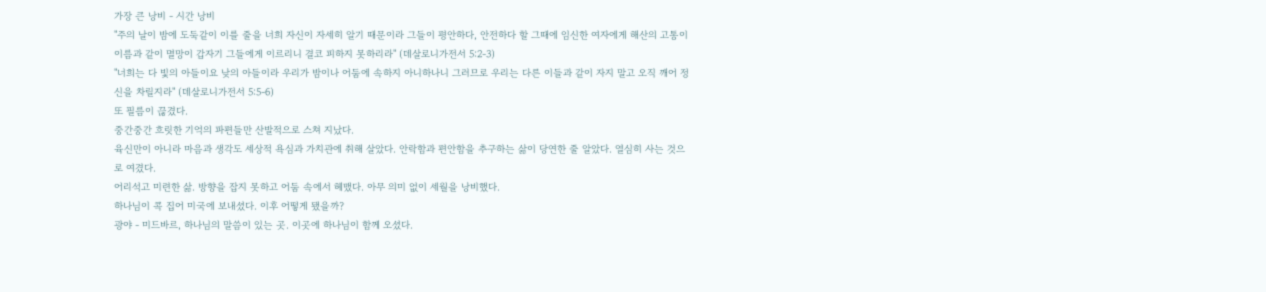가장 큰 낭비 - 시간 낭비
"주의 날이 밤에 도둑같이 이를 줄을 너희 자신이 자세히 알기 때문이라 그들이 평안하다, 안전하다 할 그때에 임신한 여자에게 해산의 고통이 이름과 같이 멸망이 갑자기 그들에게 이르리니 결코 피하지 못하리라" (데살로니가전서 5:2-3)
"너희는 다 빛의 아들이요 낮의 아들이라 우리가 밤이나 어둠에 속하지 아니하나니 그러므로 우리는 다른 이들과 같이 자지 말고 오직 깨어 정신을 차릴지라" (데살로니가전서 5:5-6)
또 필름이 끊겼다.
중간중간 흐릿한 기억의 파편들만 산발적으로 스쳐 지났다.
육신만이 아니라 마음과 생각도 세상적 욕심과 가치관에 취해 살았다. 안락함과 편안함을 추구하는 삶이 당연한 줄 알았다. 열심히 사는 것으로 여겼다.
어리석고 미련한 삶. 방향을 잡지 못하고 어둠 속에서 헤맸다. 아무 의미 없이 세월을 낭비했다.
하나님이 콕 집어 미국에 보내셨다. 이후 어떻게 됐을까?
광야 - 미드바르, 하나님의 말씀이 있는 곳. 이곳에 하나님이 함께 오셨다.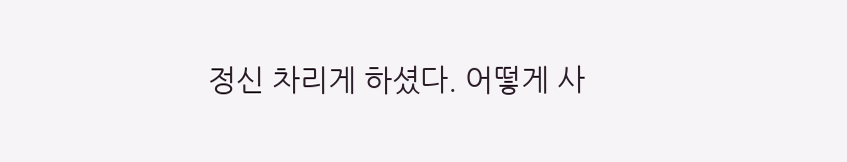정신 차리게 하셨다. 어떻게 사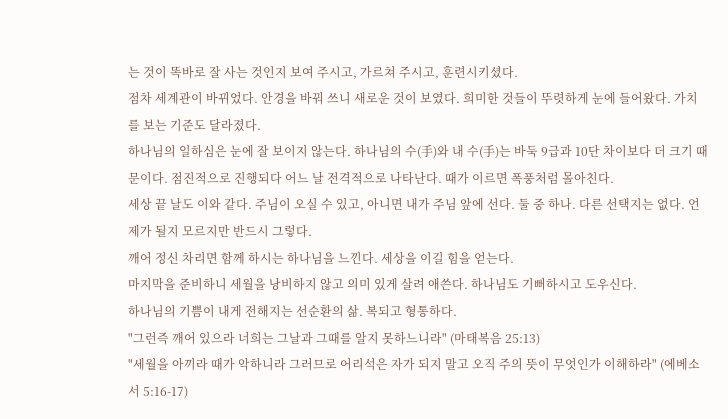는 것이 똑바로 잘 사는 것인지 보여 주시고, 가르쳐 주시고, 훈련시키셨다.
점차 세계관이 바뀌었다. 안경을 바꿔 쓰니 새로운 것이 보였다. 희미한 것들이 뚜렷하게 눈에 들어왔다. 가치를 보는 기준도 달라졌다.
하나님의 일하심은 눈에 잘 보이지 않는다. 하나님의 수(手)와 내 수(手)는 바둑 9급과 10단 차이보다 더 크기 때문이다. 점진적으로 진행되다 어느 날 전격적으로 나타난다. 때가 이르면 폭풍처럼 몰아친다.
세상 끝 날도 이와 같다. 주님이 오실 수 있고, 아니면 내가 주님 앞에 선다. 둘 중 하나. 다른 선택지는 없다. 언제가 될지 모르지만 반드시 그렇다.
깨어 정신 차리면 함께 하시는 하나님을 느낀다. 세상을 이길 힘을 얻는다.
마지막을 준비하니 세월을 낭비하지 않고 의미 있게 살려 애쓴다. 하나님도 기뻐하시고 도우신다.
하나님의 기쁨이 내게 전해지는 선순환의 삶. 복되고 형통하다.
"그런즉 깨어 있으라 너희는 그날과 그때를 알지 못하느니라" (마태복음 25:13)
"세월을 아끼라 때가 악하니라 그러므로 어리석은 자가 되지 말고 오직 주의 뜻이 무엇인가 이해하라" (에베소서 5:16-17)